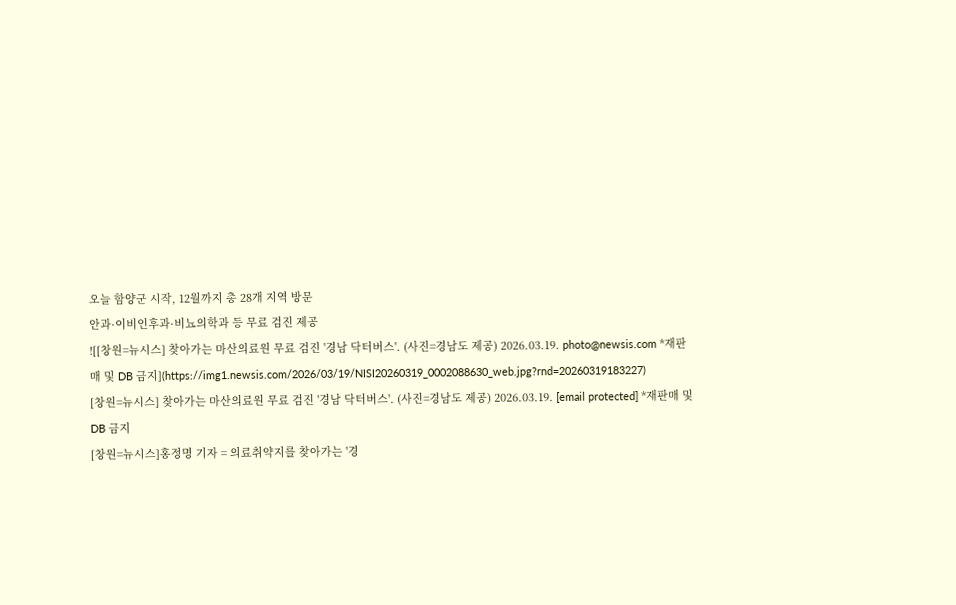오늘 함양군 시작, 12월까지 총 28개 지역 방문
안과·이비인후과·비뇨의학과 등 무료 검진 제공
![[창원=뉴시스] 찾아가는 마산의료원 무료 검진 '경남 닥터버스'. (사진=경남도 제공) 2026.03.19. photo@newsis.com *재판매 및 DB 금지](https://img1.newsis.com/2026/03/19/NISI20260319_0002088630_web.jpg?rnd=20260319183227)
[창원=뉴시스] 찾아가는 마산의료원 무료 검진 '경남 닥터버스'. (사진=경남도 제공) 2026.03.19. [email protected] *재판매 및 DB 금지
[창원=뉴시스]홍정명 기자 = 의료취약지를 찾아가는 '경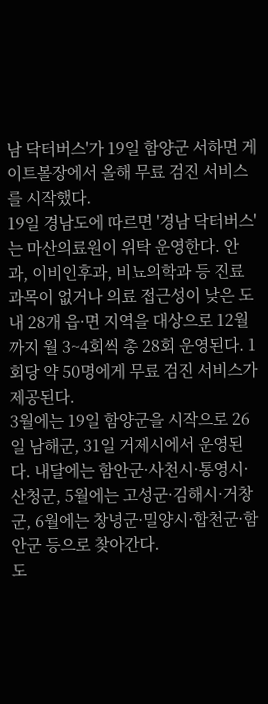남 닥터버스'가 19일 함양군 서하면 게이트볼장에서 올해 무료 검진 서비스를 시작했다.
19일 경남도에 따르면 '경남 닥터버스'는 마산의료원이 위탁 운영한다. 안과, 이비인후과, 비뇨의학과 등 진료과목이 없거나 의료 접근성이 낮은 도내 28개 읍·면 지역을 대상으로 12월까지 월 3~4회씩 총 28회 운영된다. 1회당 약 50명에게 무료 검진 서비스가 제공된다.
3월에는 19일 함양군을 시작으로 26일 남해군, 31일 거제시에서 운영된다. 내달에는 함안군·사천시·통영시·산청군, 5월에는 고성군·김해시·거창군, 6월에는 창녕군·밀양시·합천군·함안군 등으로 찾아간다.
도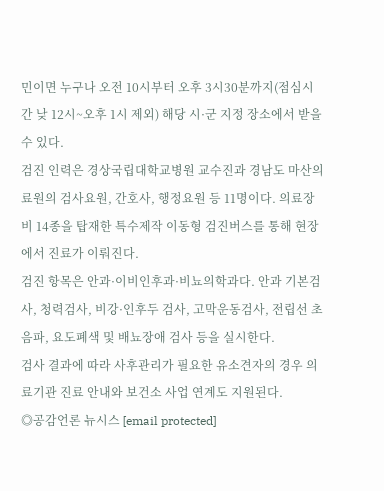민이면 누구나 오전 10시부터 오후 3시30분까지(점심시간 낮 12시~오후 1시 제외) 해당 시·군 지정 장소에서 받을 수 있다.
검진 인력은 경상국립대학교병원 교수진과 경남도 마산의료원의 검사요원, 간호사, 행정요원 등 11명이다. 의료장비 14종을 탑재한 특수제작 이동형 검진버스를 통해 현장에서 진료가 이뤄진다.
검진 항목은 안과·이비인후과·비뇨의학과다. 안과 기본검사, 청력검사, 비강·인후두 검사, 고막운동검사, 전립선 초음파, 요도폐색 및 배뇨장애 검사 등을 실시한다.
검사 결과에 따라 사후관리가 필요한 유소견자의 경우 의료기관 진료 안내와 보건소 사업 연계도 지원된다.
◎공감언론 뉴시스 [email protected]